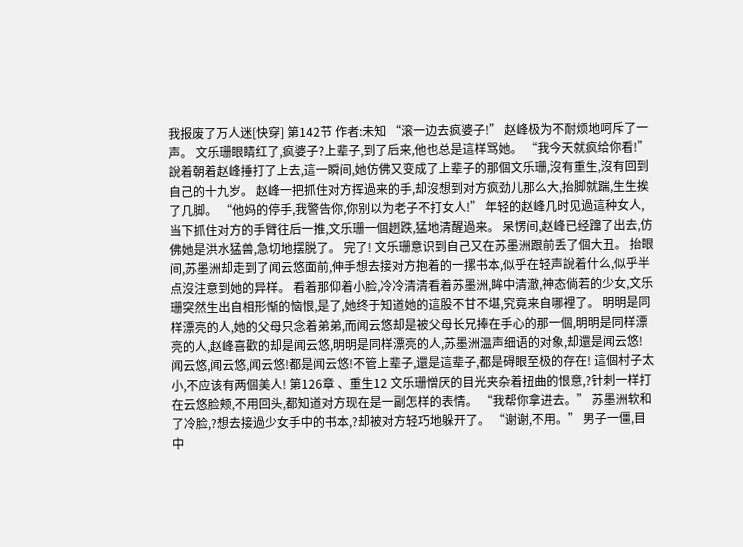我报废了万人迷[快穿] 第142节 作者:未知 “滚一边去疯婆子!” 赵峰极为不耐烦地呵斥了一声。 文乐珊眼睛红了,疯婆子?上辈子,到了后来,他也总是這样骂她。 “我今天就疯给你看!” 說着朝着赵峰捶打了上去,這一瞬间,她仿佛又变成了上辈子的那個文乐珊,沒有重生,沒有回到自己的十九岁。 赵峰一把抓住对方挥過来的手,却沒想到对方疯劲儿那么大,抬脚就踹,生生挨了几脚。 “他妈的停手,我警告你,你别以为老子不打女人!” 年轻的赵峰几时见過這种女人,当下抓住对方的手臂往后一推,文乐珊一個趔跌,猛地清醒過来。 呆愣间,赵峰已经蹿了出去,仿佛她是洪水猛兽,急切地摆脱了。 完了! 文乐珊意识到自己又在苏墨洲跟前丢了個大丑。 抬眼间,苏墨洲却走到了闻云悠面前,伸手想去接对方抱着的一摞书本,似乎在轻声說着什么,似乎半点沒注意到她的异样。 看着那仰着小脸,冷冷清清看着苏墨洲,眸中清澈,神态倘若的少女,文乐珊突然生出自相形惭的恼恨,是了,她终于知道她的這股不甘不堪,究竟来自哪裡了。 明明是同样漂亮的人,她的父母只念着弟弟,而闻云悠却是被父母长兄捧在手心的那一個,明明是同样漂亮的人,赵峰喜歡的却是闻云悠,明明是同样漂亮的人,苏墨洲温声细语的对象,却還是闻云悠! 闻云悠,闻云悠,闻云悠!都是闻云悠!不管上辈子,還是這辈子,都是碍眼至极的存在! 這個村子太小,不应该有两個美人! 第126章 、重生12 文乐珊憎厌的目光夹杂着扭曲的恨意,?针刺一样打在云悠脸颊,不用回头,都知道对方现在是一副怎样的表情。 “我帮你拿进去。” 苏墨洲软和了冷脸,?想去接過少女手中的书本,?却被对方轻巧地躲开了。 “谢谢,不用。” 男子一僵,目中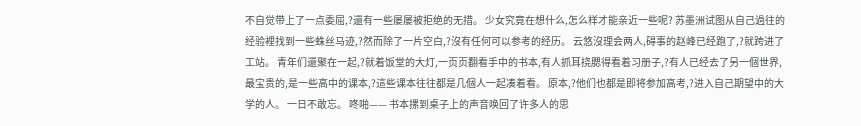不自觉带上了一点委屈,?還有一些屡屡被拒绝的无措。 少女究竟在想什么,怎么样才能亲近一些呢? 苏墨洲试图从自己過往的经验裡找到一些蛛丝马迹,?然而除了一片空白,?沒有任何可以参考的经历。 云悠沒理会两人,碍事的赵峰已经跑了,?就跨进了工站。 青年们還聚在一起,?就着饭堂的大灯,一页页翻看手中的书本,有人抓耳挠腮得看着习册子,?有人已经去了另一個世界,最宝贵的,是一些高中的课本,?這些课本往往都是几個人一起凑着看。 原本,?他们也都是即将参加高考,?进入自己期望中的大学的人。 一日不敢忘。 咚啪—— 书本摞到桌子上的声音唤回了许多人的思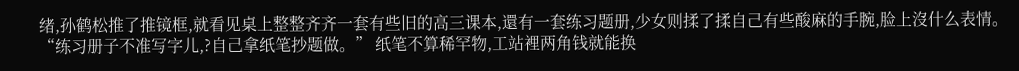绪,孙鹤松推了推镜框,就看见桌上整整齐齐一套有些旧的高三课本,還有一套练习题册,少女则揉了揉自己有些酸麻的手腕,脸上沒什么表情。 “练习册子不准写字儿,?自己拿纸笔抄题做。” 纸笔不算稀罕物,工站裡两角钱就能换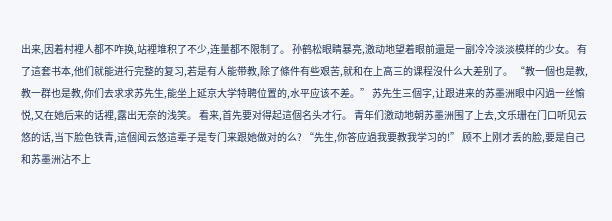出来,因着村裡人都不咋换,站裡堆积了不少,连量都不限制了。 孙鹤松眼睛暴亮,激动地望着眼前還是一副冷冷淡淡模样的少女。 有了這套书本,他们就能进行完整的复习,若是有人能带教,除了條件有些艰苦,就和在上高三的课程沒什么大差别了。 “教一個也是教,教一群也是教,你们去求求苏先生,能坐上延京大学特聘位置的,水平应该不差。” 苏先生三個字,让跟进来的苏墨洲眼中闪過一丝愉悦,又在她后来的话裡,露出无奈的浅笑。 看来,首先要对得起這個名头才行。 青年们激动地朝苏墨洲围了上去,文乐珊在门口听见云悠的话,当下脸色铁青,這個闻云悠這辈子是专门来跟她做对的么? “先生,你答应過我要教我学习的!” 顾不上刚才丢的脸,要是自己和苏墨洲沾不上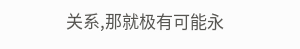关系,那就极有可能永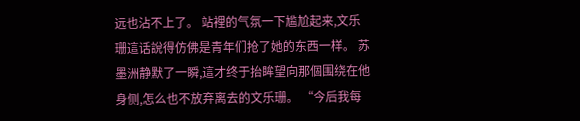远也沾不上了。 站裡的气氛一下尴尬起来,文乐珊這话說得仿佛是青年们抢了她的东西一样。 苏墨洲静默了一瞬,這才终于抬眸望向那個围绕在他身侧,怎么也不放弃离去的文乐珊。 “今后我每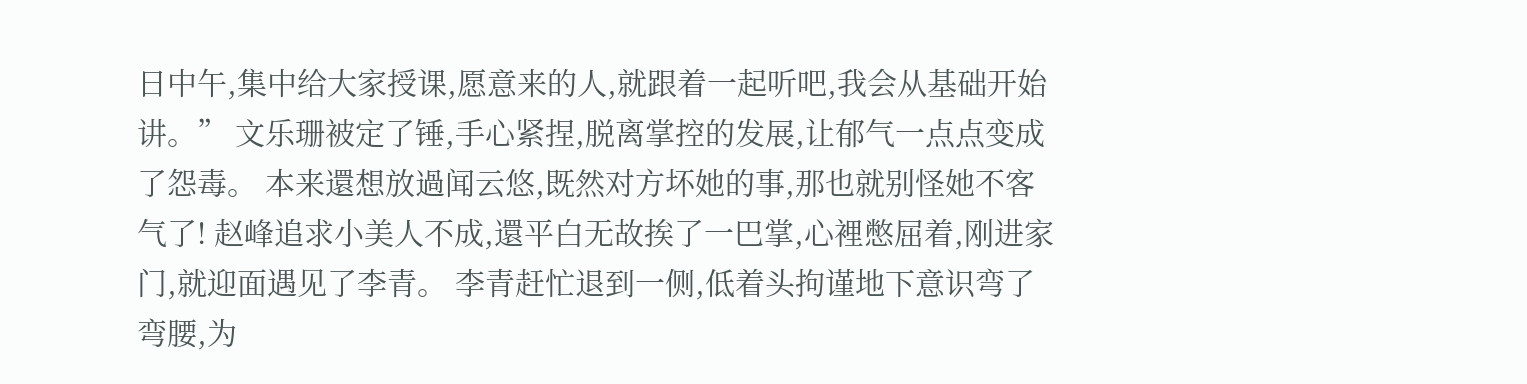日中午,集中给大家授课,愿意来的人,就跟着一起听吧,我会从基础开始讲。” 文乐珊被定了锤,手心紧捏,脱离掌控的发展,让郁气一点点变成了怨毒。 本来還想放過闻云悠,既然对方坏她的事,那也就别怪她不客气了! 赵峰追求小美人不成,還平白无故挨了一巴掌,心裡憋屈着,刚进家门,就迎面遇见了李青。 李青赶忙退到一侧,低着头拘谨地下意识弯了弯腰,为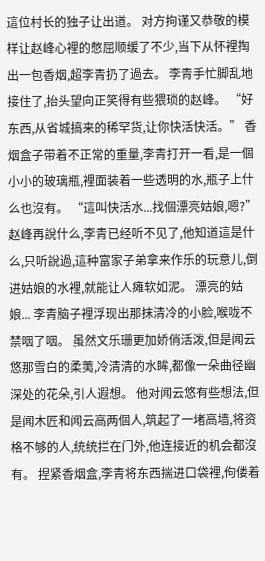這位村长的独子让出道。 对方拘谨又恭敬的模样让赵峰心裡的憋屈顺缓了不少,当下从怀裡掏出一包香烟,超李青扔了過去。 李青手忙脚乱地接住了,抬头望向正笑得有些猥琐的赵峰。 “好东西,从省城搞来的稀罕货,让你快活快活。” 香烟盒子带着不正常的重量,李青打开一看,是一個小小的玻璃瓶,裡面装着一些透明的水,瓶子上什么也沒有。 “這叫快活水...找個漂亮姑娘,嗯?” 赵峰再說什么,李青已经听不见了,他知道這是什么,只听說過,這种富家子弟拿来作乐的玩意儿,倒进姑娘的水裡,就能让人瘫软如泥。 漂亮的姑娘... 李青脑子裡浮现出那抹清冷的小脸,喉咙不禁咽了咽。 虽然文乐珊更加娇俏活泼,但是闻云悠那雪白的柔荑,冷清清的水眸,都像一朵曲径幽深处的花朵,引人遐想。 他对闻云悠有些想法,但是闻木匠和闻云高两個人,筑起了一堵高墙,将资格不够的人,统统拦在门外,他连接近的机会都沒有。 捏紧香烟盒,李青将东西揣进口袋裡,佝偻着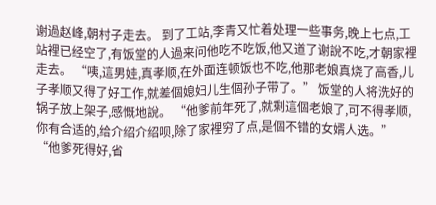谢過赵峰,朝村子走去。 到了工站,李青又忙着处理一些事务,晚上七点,工站裡已经空了,有饭堂的人過来问他吃不吃饭,他又道了谢說不吃,才朝家裡走去。 “咦,這男娃,真孝顺,在外面连顿饭也不吃,他那老娘真烧了高香,儿子孝顺又得了好工作,就差個媳妇儿生個孙子带了。” 饭堂的人将洗好的锅子放上架子,感慨地說。 “他爹前年死了,就剩這個老娘了,可不得孝顺,你有合适的,给介绍介绍呗,除了家裡穷了点,是個不错的女婿人选。” “他爹死得好,省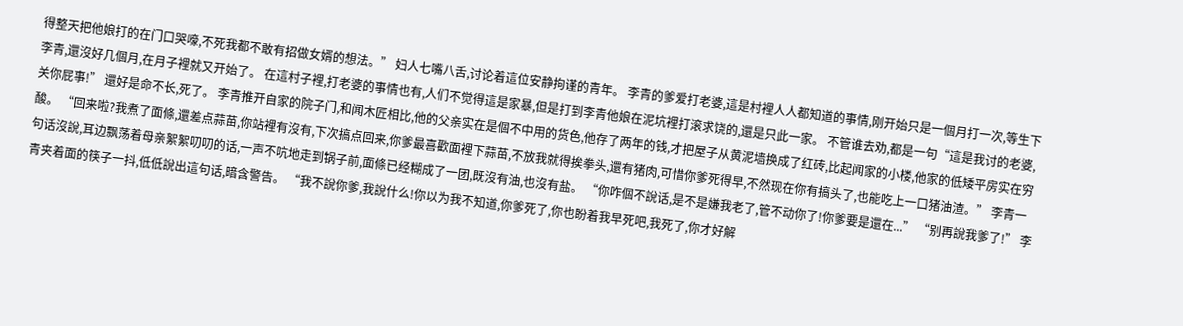得整天把他娘打的在门口哭嚎,不死我都不敢有招做女婿的想法。” 妇人七嘴八舌,讨论着這位安静拘谨的青年。 李青的爹爱打老婆,這是村裡人人都知道的事情,刚开始只是一個月打一次,等生下李青,還沒好几個月,在月子裡就又开始了。 在這村子裡,打老婆的事情也有,人们不觉得這是家暴,但是打到李青他娘在泥坑裡打滚求饶的,還是只此一家。 不管谁去劝,都是一句“這是我讨的老婆,关你屁事!” 還好是命不长,死了。 李青推开自家的院子门,和闻木匠相比,他的父亲实在是個不中用的货色,他存了两年的钱,才把屋子从黄泥墙换成了红砖,比起闻家的小楼,他家的低矮平房实在穷酸。 “回来啦?我煮了面條,還差点蒜苗,你站裡有沒有,下次搞点回来,你爹最喜歡面裡下蒜苗,不放我就得挨拳头,還有猪肉,可惜你爹死得早,不然现在你有搞头了,也能吃上一口猪油渣。” 李青一句话沒說,耳边飘荡着母亲絮絮叨叨的话,一声不吭地走到锅子前,面條已经糊成了一团,既沒有油,也沒有盐。 “你咋個不說话,是不是嫌我老了,管不动你了!你爹要是還在...” “别再說我爹了!” 李青夹着面的筷子一抖,低低說出這句话,暗含警告。 “我不說你爹,我說什么!你以为我不知道,你爹死了,你也盼着我早死吧,我死了,你才好解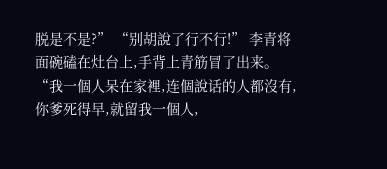脱是不是?” “别胡說了行不行!” 李青将面碗磕在灶台上,手背上青筋冒了出来。 “我一個人呆在家裡,连個說话的人都沒有,你爹死得早,就留我一個人,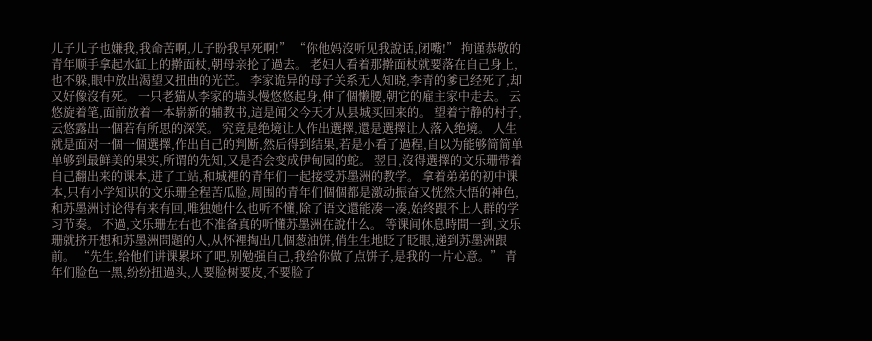儿子儿子也嫌我,我命苦啊,儿子盼我早死啊!” “你他妈沒听见我說话,闭嘴!” 拘谨恭敬的青年顺手拿起水缸上的擀面杖,朝母亲抡了過去。 老妇人看着那擀面杖就要落在自己身上,也不躲,眼中放出渴望又扭曲的光芒。 李家诡异的母子关系无人知晓,李青的爹已经死了,却又好像沒有死。 一只老猫从李家的墙头慢悠悠起身,伸了個懒腰,朝它的雇主家中走去。 云悠旋着笔,面前放着一本崭新的辅教书,這是闻父今天才从县城买回来的。 望着宁静的村子,云悠露出一個若有所思的深笑。 究竟是绝境让人作出選擇,還是選擇让人落入绝境。 人生就是面对一個一個選擇,作出自己的判断,然后得到结果,若是小看了過程,自以为能够简简单单够到最鲜美的果实,所谓的先知,又是否会变成伊甸园的蛇。 翌日,沒得選擇的文乐珊带着自己翻出来的课本,进了工站,和城裡的青年们一起接受苏墨洲的教学。 拿着弟弟的初中课本,只有小学知识的文乐珊全程苦瓜脸,周围的青年们個個都是激动振奋又恍然大悟的神色,和苏墨洲讨论得有来有回,唯独她什么也听不懂,除了语文還能凑一凑,始终跟不上人群的学习节奏。 不過,文乐珊左右也不准备真的听懂苏墨洲在說什么。 等课间休息時間一到,文乐珊就挤开想和苏墨洲問題的人,从怀裡掏出几個葱油饼,俏生生地眨了眨眼,递到苏墨洲跟前。 “先生,给他们讲课累坏了吧,别勉强自己,我给你做了点饼子,是我的一片心意。” 青年们脸色一黑,纷纷扭過头,人要脸树要皮,不要脸了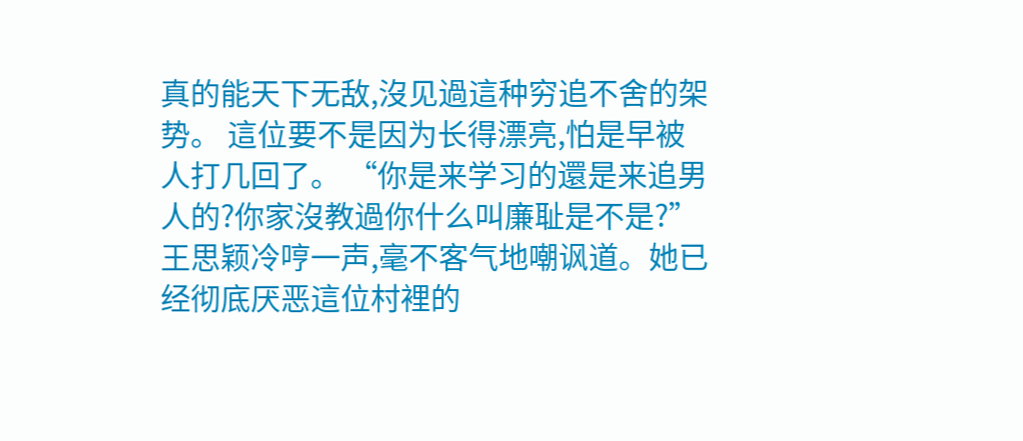真的能天下无敌,沒见過這种穷追不舍的架势。 這位要不是因为长得漂亮,怕是早被人打几回了。 “你是来学习的還是来追男人的?你家沒教過你什么叫廉耻是不是?” 王思颖冷哼一声,毫不客气地嘲讽道。她已经彻底厌恶這位村裡的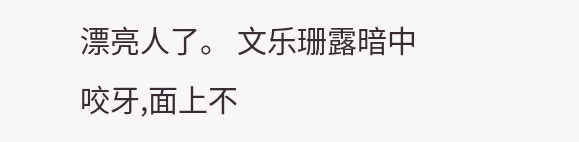漂亮人了。 文乐珊露暗中咬牙,面上不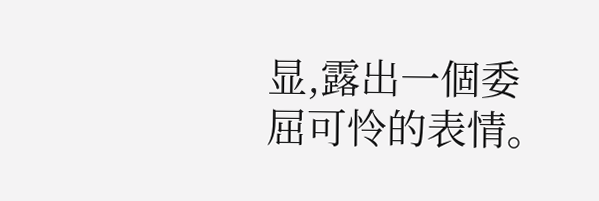显,露出一個委屈可怜的表情。